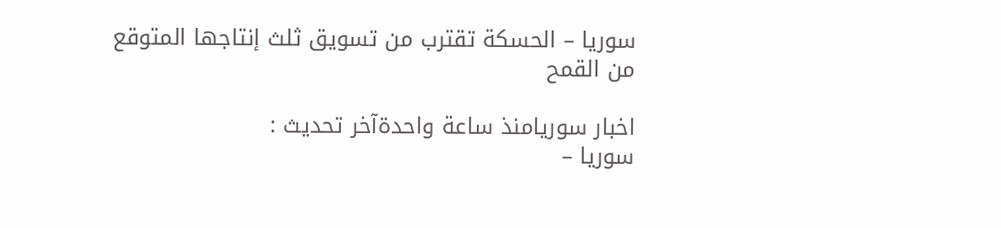سوريا – الحسكة تقترب من تسويق ثلث إنتاجها المتوقع من القمح

اخبار سوريامنذ ساعة واحدةآخر تحديث :
سوريا –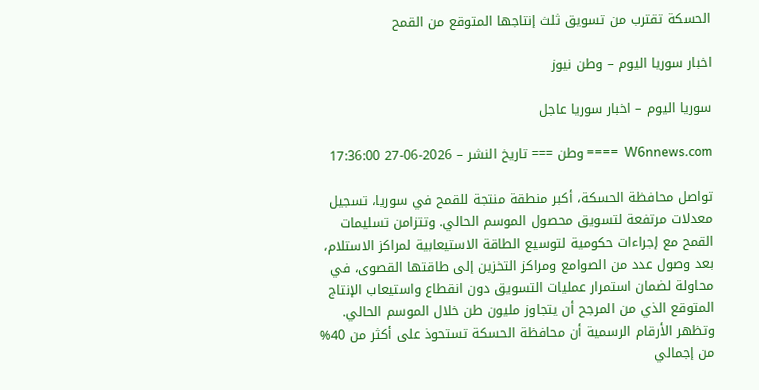الحسكة تقترب من تسويق ثلث إنتاجها المتوقع من القمح

اخبار سوريا اليوم – وطن نيوز

سوريا اليوم – اخبار سوريا عاجل

W6nnews.com  ==== وطن === تاريخ النشر – 2026-06-27 17:36:00

تواصل محافظة الحسكة، أكبر منطقة منتجة للقمح في سوريا، تسجيل معدلات مرتفعة لتسويق محصول الموسم الحالي. وتتزامن تسليمات القمح مع إجراءات حكومية لتوسيع الطاقة الاستيعابية لمراكز الاستلام، بعد وصول عدد من الصوامع ومراكز التخزين إلى طاقتها القصوى، في محاولة لضمان استمرار عمليات التسويق دون انقطاع واستيعاب الإنتاج المتوقع الذي من المرجح أن يتجاوز مليون طن خلال الموسم الحالي. وتظهر الأرقام الرسمية أن محافظة الحسكة تستحوذ على أكثر من 40% من إجمالي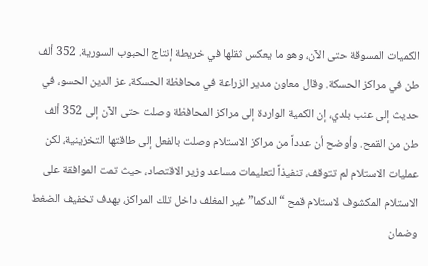الكميات المسوقة حتى الآن، وهو ما يعكس ثقلها في خريطة إنتاج الحبوب السورية. 352 ألف طن في مراكز الحسكة. وقال معاون مدير الزراعة في محافظة الحسكة، عز الدين الحسو، في حديث إلى عنب بلدي، إن الكمية الواردة إلى مراكز المحافظة وصلت حتى الآن إلى 352 ألف طن من القمح. وأوضح أن عدداً من مراكز الاستلام وصلت بالفعل إلى طاقتها التخزينية، لكن عمليات الاستلام لم تتوقف، تنفيذاً لتعليمات مساعد وزير الاقتصاد، حيث تمت الموافقة على الاستلام المكشوف لاستلام قمح “الدكما” غير المغلف داخل تلك المراكز، بهدف تخفيف الضغط وضمان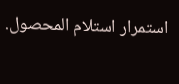استمرار استلام المحصول.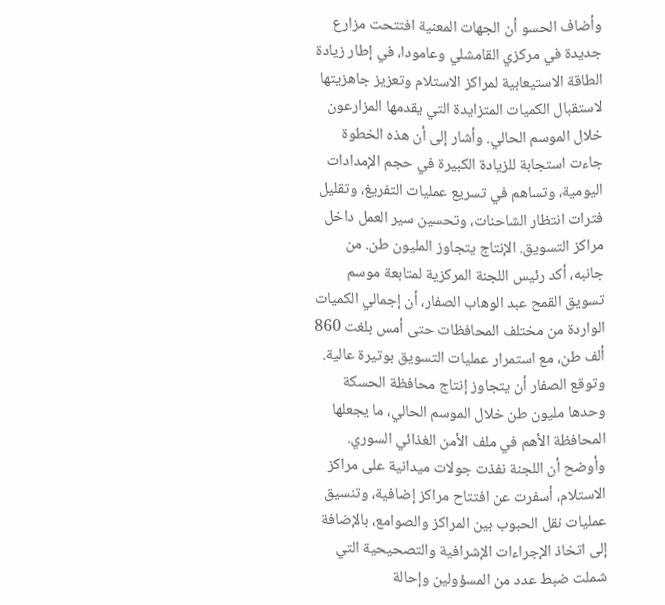وأضاف الحسو أن الجهات المعنية افتتحت مزارع جديدة في مركزي القامشلي وعامودا، في إطار زيادة الطاقة الاستيعابية لمراكز الاستلام وتعزيز جاهزيتها لاستقبال الكميات المتزايدة التي يقدمها المزارعون خلال الموسم الحالي. وأشار إلى أن هذه الخطوة جاءت استجابة للزيادة الكبيرة في حجم الإمدادات اليومية، وتساهم في تسريع عمليات التفريغ، وتقليل فترات انتظار الشاحنات، وتحسين سير العمل داخل مراكز التسويق. الإنتاج يتجاوز المليون طن. من جانبه، أكد رئيس اللجنة المركزية لمتابعة موسم تسويق القمح عبد الوهاب الصفار، أن إجمالي الكميات الواردة من مختلف المحافظات حتى أمس بلغت 860 ألف طن، مع استمرار عمليات التسويق بوتيرة عالية. وتوقع الصفار أن يتجاوز إنتاج محافظة الحسكة وحدها مليون طن خلال الموسم الحالي، ما يجعلها المحافظة الأهم في ملف الأمن الغذائي السوري. وأوضح أن اللجنة نفذت جولات ميدانية على مراكز الاستلام، أسفرت عن افتتاح مراكز إضافية، وتنسيق عمليات نقل الحبوب بين المراكز والصوامع، بالإضافة إلى اتخاذ الإجراءات الإشرافية والتصحيحية التي شملت ضبط عدد من المسؤولين وإحالة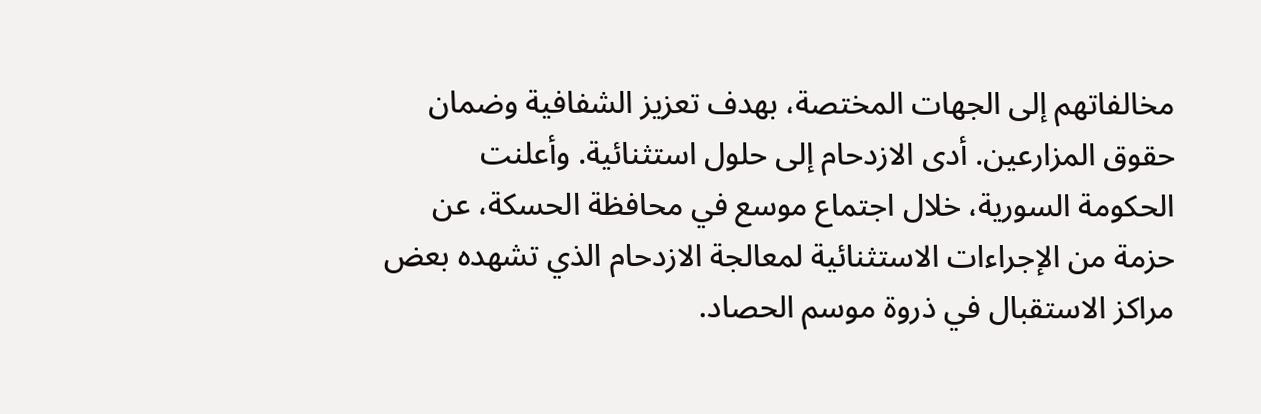مخالفاتهم إلى الجهات المختصة، بهدف تعزيز الشفافية وضمان حقوق المزارعين. أدى الازدحام إلى حلول استثنائية. وأعلنت الحكومة السورية، خلال اجتماع موسع في محافظة الحسكة، عن حزمة من الإجراءات الاستثنائية لمعالجة الازدحام الذي تشهده بعض مراكز الاستقبال في ذروة موسم الحصاد.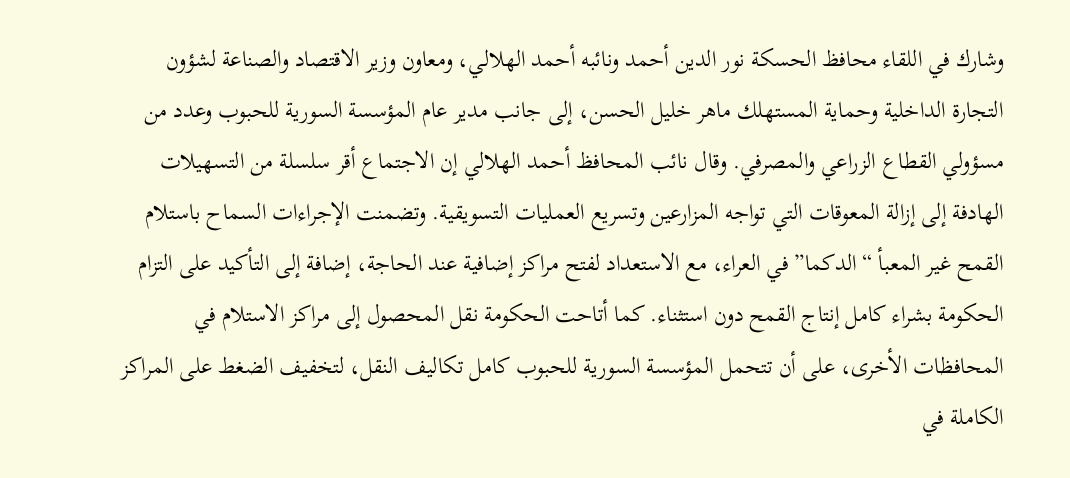وشارك في اللقاء محافظ الحسكة نور الدين أحمد ونائبه أحمد الهلالي، ومعاون وزير الاقتصاد والصناعة لشؤون التجارة الداخلية وحماية المستهلك ماهر خليل الحسن، إلى جانب مدير عام المؤسسة السورية للحبوب وعدد من مسؤولي القطاع الزراعي والمصرفي. وقال نائب المحافظ أحمد الهلالي إن الاجتماع أقر سلسلة من التسهيلات الهادفة إلى إزالة المعوقات التي تواجه المزارعين وتسريع العمليات التسويقية. وتضمنت الإجراءات السماح باستلام القمح غير المعبأ “الدكما” في العراء، مع الاستعداد لفتح مراكز إضافية عند الحاجة، إضافة إلى التأكيد على التزام الحكومة بشراء كامل إنتاج القمح دون استثناء. كما أتاحت الحكومة نقل المحصول إلى مراكز الاستلام في المحافظات الأخرى، على أن تتحمل المؤسسة السورية للحبوب كامل تكاليف النقل، لتخفيف الضغط على المراكز الكاملة في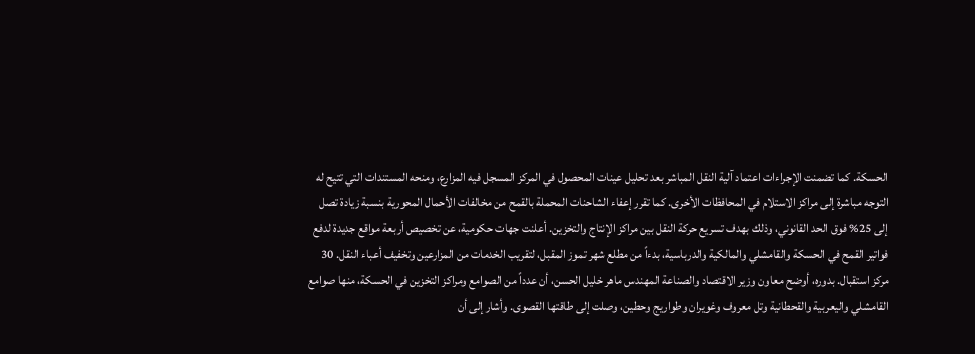الحسكة. كما تضمنت الإجراءات اعتماد آلية النقل المباشر بعد تحليل عينات المحصول في المركز المسجل فيه المزارع، ومنحه المستندات التي تتيح له التوجه مباشرة إلى مراكز الاستلام في المحافظات الأخرى. كما تقرر إعفاء الشاحنات المحملة بالقمح من مخالفات الأحمال المحورية بنسبة زيادة تصل إلى 25% فوق الحد القانوني، وذلك بهدف تسريع حركة النقل بين مراكز الإنتاج والتخزين. أعلنت جهات حكومية، عن تخصيص أربعة مواقع جديدة لدفع فواتير القمح في الحسكة والقامشلي والمالكية والدرباسية، بدءاً من مطلع شهر تموز المقبل، لتقريب الخدمات من المزارعين وتخفيف أعباء النقل. 30 مركز استقبال. بدوره، أوضح معاون وزير الاقتصاد والصناعة المهندس ماهر خليل الحسن، أن عدداً من الصوامع ومراكز التخزين في الحسكة، منها صوامع القامشلي واليعربية والقحطانية وتل معروف وغويران وطواريج وحطين، وصلت إلى طاقتها القصوى. وأشار إلى أن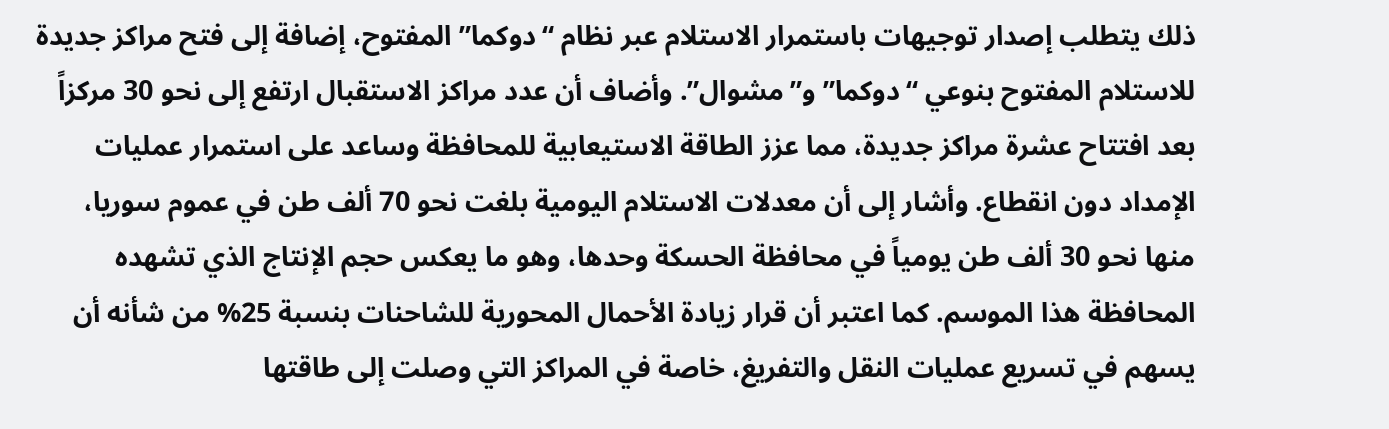ذلك يتطلب إصدار توجيهات باستمرار الاستلام عبر نظام “دوكما” المفتوح، إضافة إلى فتح مراكز جديدة للاستلام المفتوح بنوعي “دوكما” و”مشوال”. وأضاف أن عدد مراكز الاستقبال ارتفع إلى نحو 30 مركزاً بعد افتتاح عشرة مراكز جديدة، مما عزز الطاقة الاستيعابية للمحافظة وساعد على استمرار عمليات الإمداد دون انقطاع. وأشار إلى أن معدلات الاستلام اليومية بلغت نحو 70 ألف طن في عموم سوريا، منها نحو 30 ألف طن يومياً في محافظة الحسكة وحدها، وهو ما يعكس حجم الإنتاج الذي تشهده المحافظة هذا الموسم. كما اعتبر أن قرار زيادة الأحمال المحورية للشاحنات بنسبة 25% من شأنه أن يسهم في تسريع عمليات النقل والتفريغ، خاصة في المراكز التي وصلت إلى طاقتها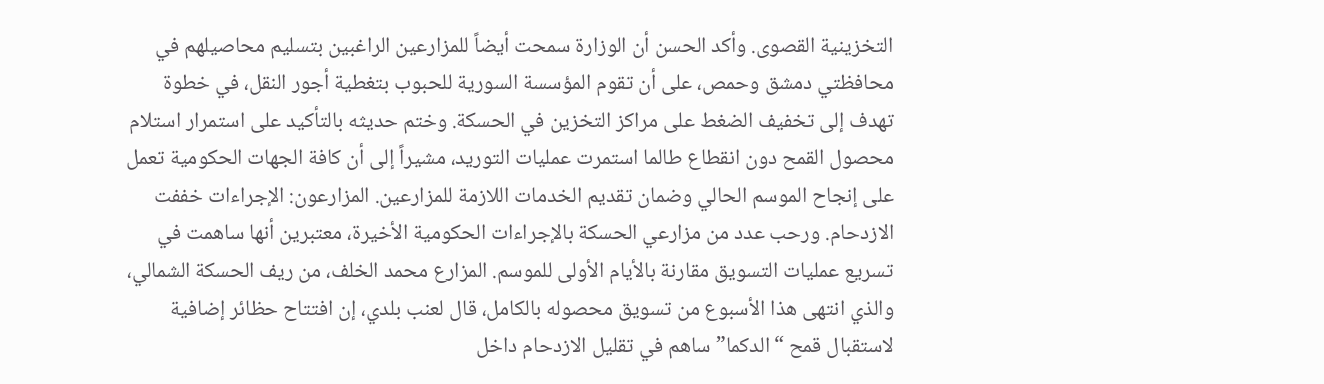التخزينية القصوى. وأكد الحسن أن الوزارة سمحت أيضاً للمزارعين الراغبين بتسليم محاصيلهم في محافظتي دمشق وحمص، على أن تقوم المؤسسة السورية للحبوب بتغطية أجور النقل، في خطوة تهدف إلى تخفيف الضغط على مراكز التخزين في الحسكة. وختم حديثه بالتأكيد على استمرار استلام محصول القمح دون انقطاع طالما استمرت عمليات التوريد، مشيراً إلى أن كافة الجهات الحكومية تعمل على إنجاح الموسم الحالي وضمان تقديم الخدمات اللازمة للمزارعين. المزارعون: الإجراءات خففت الازدحام. ورحب عدد من مزارعي الحسكة بالإجراءات الحكومية الأخيرة، معتبرين أنها ساهمت في تسريع عمليات التسويق مقارنة بالأيام الأولى للموسم. المزارع محمد الخلف، من ريف الحسكة الشمالي، والذي انتهى هذا الأسبوع من تسويق محصوله بالكامل، قال لعنب بلدي، إن افتتاح حظائر إضافية لاستقبال قمح “الدكما” ساهم في تقليل الازدحام داخل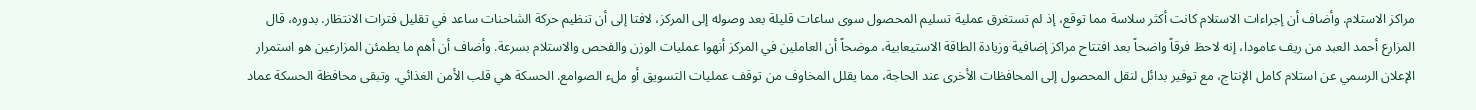مراكز الاستلام. وأضاف أن إجراءات الاستلام كانت أكثر سلاسة مما توقع، إذ لم تستغرق عملية تسليم المحصول سوى ساعات قليلة بعد وصوله إلى المركز، لافتا إلى أن تنظيم حركة الشاحنات ساعد في تقليل فترات الانتظار. بدوره، قال المزارع أحمد العبد من ريف عامودا، إنه لاحظ فرقاً واضحاً بعد افتتاح مراكز إضافية وزيادة الطاقة الاستيعابية، موضحاً أن العاملين في المركز أنهوا عمليات الوزن والفحص والاستلام بسرعة. وأضاف أن أهم ما يطمئن المزارعين هو استمرار الإعلان الرسمي عن استلام كامل الإنتاج، مع توفير بدائل لنقل المحصول إلى المحافظات الأخرى عند الحاجة، مما يقلل المخاوف من توقف عمليات التسويق أو ملء الصوامع. الحسكة هي قلب الأمن الغذائي. وتبقى محافظة الحسكة عماد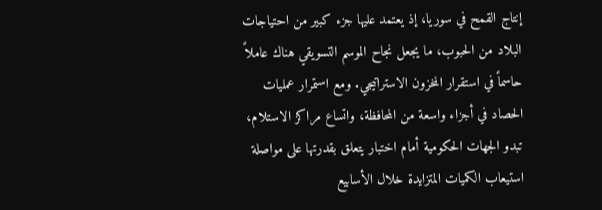إنتاج القمح في سوريا، إذ يعتمد عليها جزء كبير من احتياجات البلاد من الحبوب، ما يجعل نجاح الموسم التسويقي هناك عاملاً حاسماً في استقرار المخزون الاستراتيجي. ومع استمرار عمليات الحصاد في أجزاء واسعة من المحافظة، واتساع مراكز الاستلام، تبدو الجهات الحكومية أمام اختبار يتعلق بقدرتها على مواصلة استيعاب الكميات المتزايدة خلال الأسابيع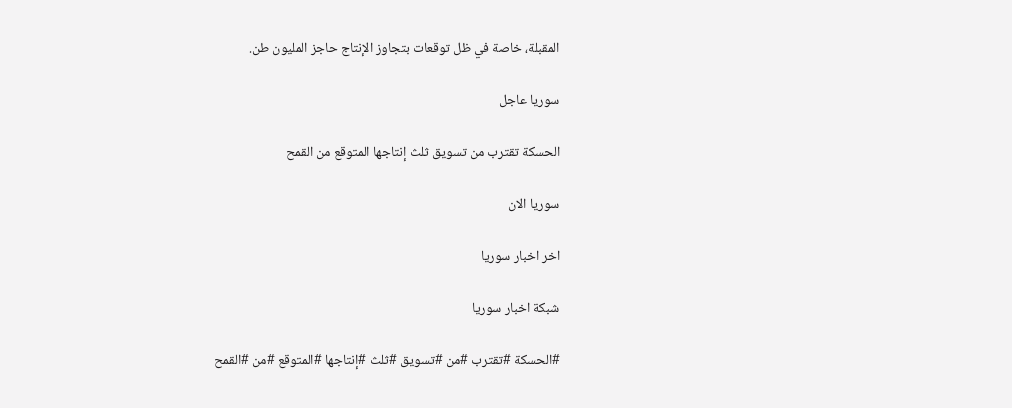المقبلة، خاصة في ظل توقعات بتجاوز الإنتاج حاجز المليون طن.

سوريا عاجل

الحسكة تقترب من تسويق ثلث إنتاجها المتوقع من القمح

سوريا الان

اخر اخبار سوريا

شبكة اخبار سوريا

#الحسكة #تقترب #من #تسويق #ثلث #إنتاجها #المتوقع #من #القمح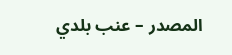المصدر – عنب بلدي